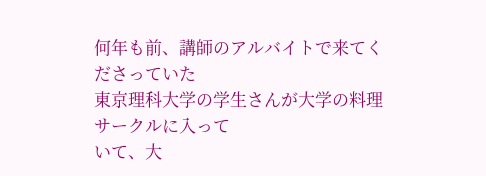何年も前、講師のアルバイトで来てくださっていた
東京理科大学の学生さんが大学の料理サークルに入って
いて、大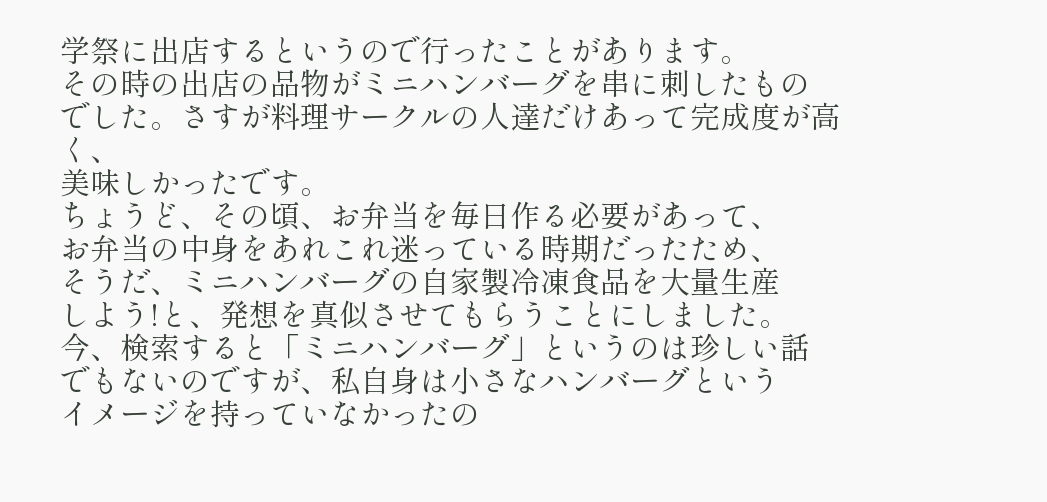学祭に出店するというので行ったことがあります。
その時の出店の品物がミニハンバーグを串に刺したもの
でした。さすが料理サークルの人達だけあって完成度が高く、
美味しかったです。
ちょうど、その頃、お弁当を毎日作る必要があって、
お弁当の中身をあれこれ迷っている時期だったため、
そうだ、ミニハンバーグの自家製冷凍食品を大量生産
しよう!と、発想を真似させてもらうことにしました。
今、検索すると「ミニハンバーグ」というのは珍しい話
でもないのですが、私自身は小さなハンバーグという
イメージを持っていなかったの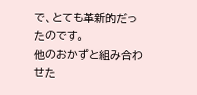で、とても革新的だったのです。
他のおかずと組み合わせた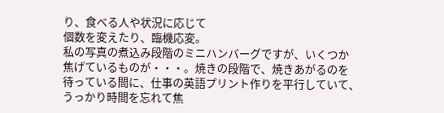り、食べる人や状況に応じて
個数を変えたり、臨機応変。
私の写真の煮込み段階のミニハンバーグですが、いくつか
焦げているものが・・・。焼きの段階で、焼きあがるのを
待っている間に、仕事の英語プリント作りを平行していて、
うっかり時間を忘れて焦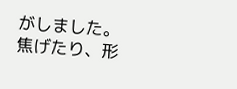がしました。
焦げたり、形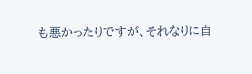も悪かったりですが、それなりに自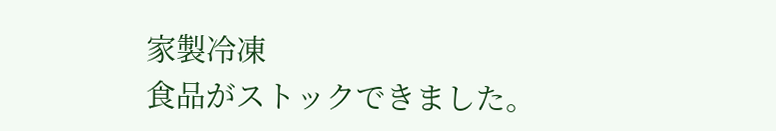家製冷凍
食品がストックできました。